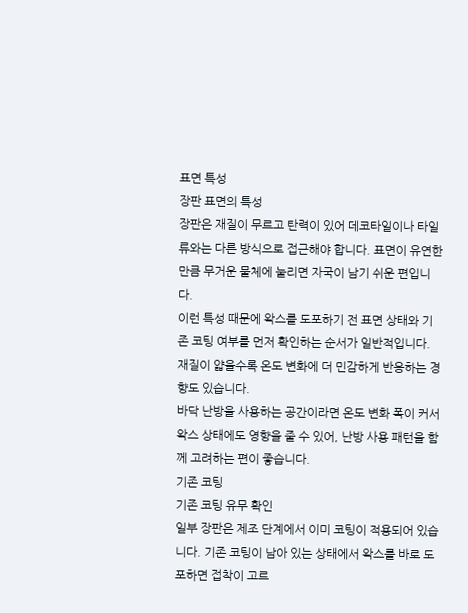표면 특성
장판 표면의 특성
장판은 재질이 무르고 탄력이 있어 데코타일이나 타일류와는 다른 방식으로 접근해야 합니다. 표면이 유연한 만큼 무거운 물체에 눌리면 자국이 남기 쉬운 편입니다.
이런 특성 때문에 왁스를 도포하기 전 표면 상태와 기존 코팅 여부를 먼저 확인하는 순서가 일반적입니다. 재질이 얇을수록 온도 변화에 더 민감하게 반응하는 경향도 있습니다.
바닥 난방을 사용하는 공간이라면 온도 변화 폭이 커서 왁스 상태에도 영향을 줄 수 있어, 난방 사용 패턴을 함께 고려하는 편이 좋습니다.
기존 코팅
기존 코팅 유무 확인
일부 장판은 제조 단계에서 이미 코팅이 적용되어 있습니다. 기존 코팅이 남아 있는 상태에서 왁스를 바로 도포하면 접착이 고르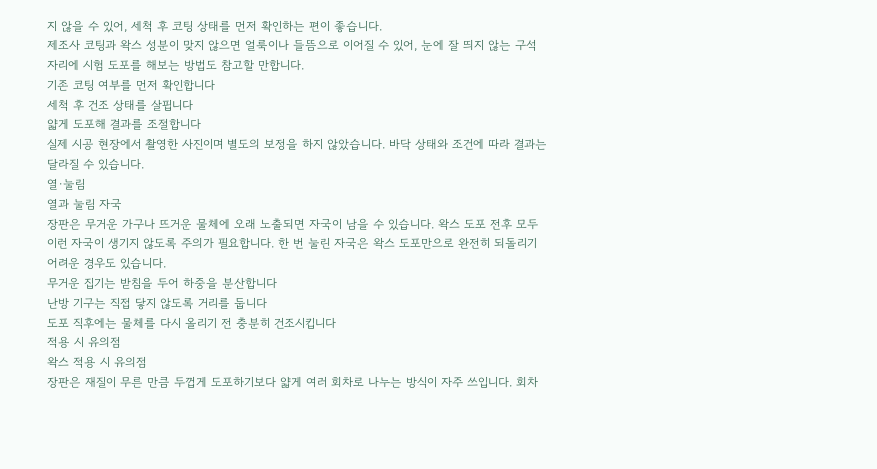지 않을 수 있어, 세척 후 코팅 상태를 먼저 확인하는 편이 좋습니다.
제조사 코팅과 왁스 성분이 맞지 않으면 얼룩이나 들뜸으로 이어질 수 있어, 눈에 잘 띄지 않는 구석 자리에 시험 도포를 해보는 방법도 참고할 만합니다.
기존 코팅 여부를 먼저 확인합니다
세척 후 건조 상태를 살핍니다
얇게 도포해 결과를 조절합니다
실제 시공 현장에서 촬영한 사진이며 별도의 보정을 하지 않았습니다. 바닥 상태와 조건에 따라 결과는 달라질 수 있습니다.
열·눌림
열과 눌림 자국
장판은 무거운 가구나 뜨거운 물체에 오래 노출되면 자국이 남을 수 있습니다. 왁스 도포 전후 모두 이런 자국이 생기지 않도록 주의가 필요합니다. 한 번 눌린 자국은 왁스 도포만으로 완전히 되돌리기 어려운 경우도 있습니다.
무거운 집기는 받침을 두어 하중을 분산합니다
난방 기구는 직접 닿지 않도록 거리를 둡니다
도포 직후에는 물체를 다시 올리기 전 충분히 건조시킵니다
적용 시 유의점
왁스 적용 시 유의점
장판은 재질이 무른 만큼 두껍게 도포하기보다 얇게 여러 회차로 나누는 방식이 자주 쓰입니다. 회차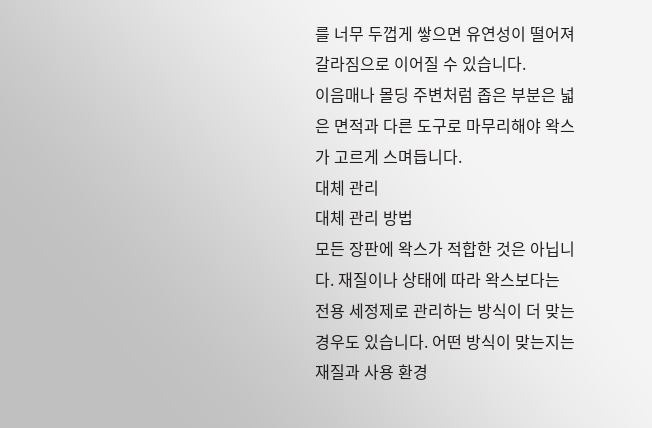를 너무 두껍게 쌓으면 유연성이 떨어져 갈라짐으로 이어질 수 있습니다.
이음매나 몰딩 주변처럼 좁은 부분은 넓은 면적과 다른 도구로 마무리해야 왁스가 고르게 스며듭니다.
대체 관리
대체 관리 방법
모든 장판에 왁스가 적합한 것은 아닙니다. 재질이나 상태에 따라 왁스보다는 전용 세정제로 관리하는 방식이 더 맞는 경우도 있습니다. 어떤 방식이 맞는지는 재질과 사용 환경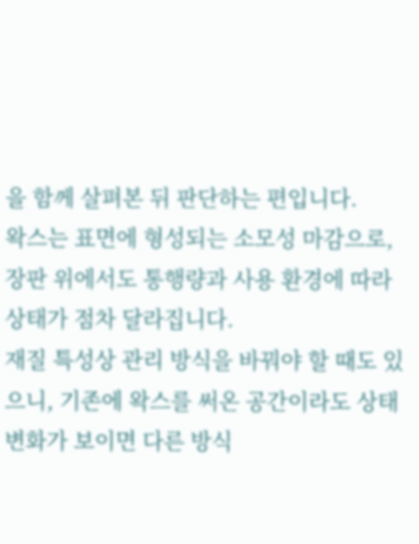을 함께 살펴본 뒤 판단하는 편입니다.
왁스는 표면에 형성되는 소모성 마감으로, 장판 위에서도 통행량과 사용 환경에 따라 상태가 점차 달라집니다.
재질 특성상 관리 방식을 바꿔야 할 때도 있으니, 기존에 왁스를 써온 공간이라도 상태 변화가 보이면 다른 방식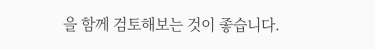을 함께 검토해보는 것이 좋습니다.